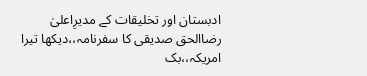ادبستان اور تخلیقات کے مدیرِاعلیٰ رضاالحق صدیقی کا سفرنامہ،،دیکھا تیرا امریکہ،،بک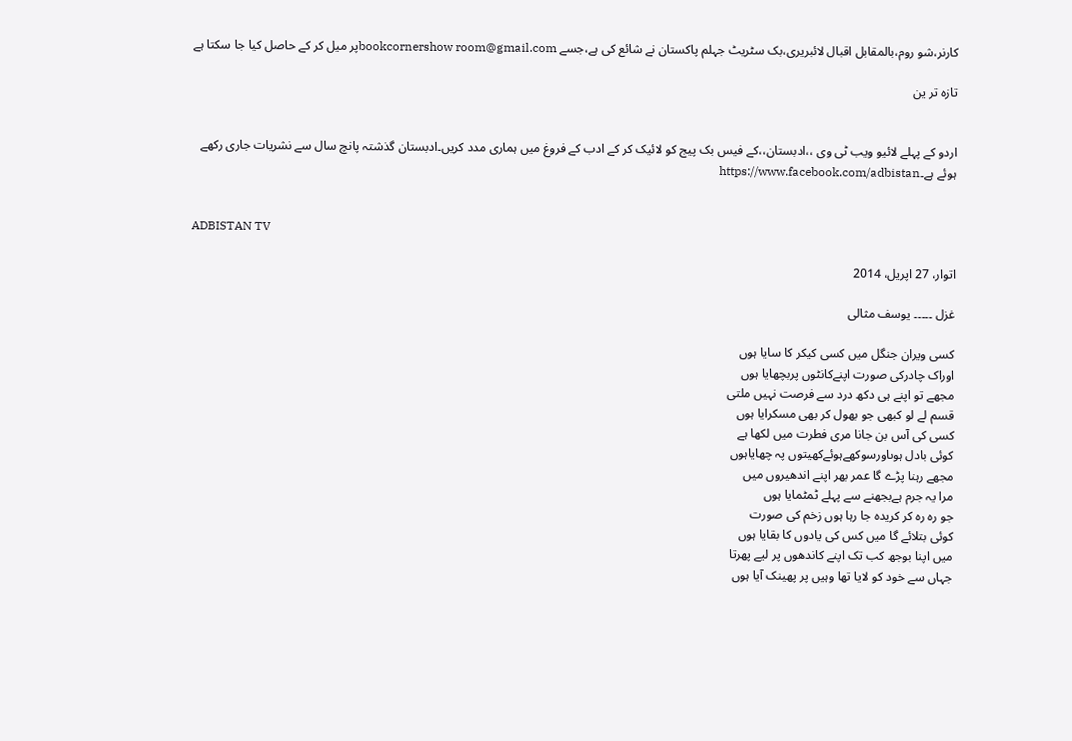کارنر،شو روم،بالمقابل اقبال لائبریری،بک سٹریٹ جہلم پاکستان نے شائع کی ہے،جسے bookcornershow room@gmail.comپر میل کر کے حاصل کیا جا سکتا ہے

تازہ تر ین


اردو کے پہلے لائیو ویب ٹی وی ،،ادبستان،،کے فیس بک پیج کو لائیک کر کے ادب کے فروغ میں ہماری مدد کریں۔ادبستان گذشتہ پانچ سال سے نشریات جاری رکھے ہوئے ہے۔https://www.facebook.com/adbistan


ADBISTAN TV

اتوار، 27 اپریل، 2014

غزل ۔۔۔۔۔ یوسف مثالی

کسی ویران جنگل میں کسی کیکر کا سایا ہوں
اوراک چادرکی صورت اپنےکانٹوں پربچھایا ہوں
مجھے تو اپنے ہی دکھ درد سے فرصت نہیں ملتی
قسم لے لو کبھی جو بھول کر بھی مسکرایا ہوں
کسی کی آس بن جانا مری فطرت میں لکھا ہے
کوئی بادل ہوںاورسوکھےہوئےکھیتوں پہ چھایاہوں
مجھے رہنا پڑے گا عمر بھر اپنے اندھیروں میں
مرا یہ جرم ہےبجھنے سے پہلے ٹمٹمایا ہوں
جو رہ رہ کر کریدہ جا رہا ہوں زخم کی صورت
کوئی بتلائے گا میں کس کی یادوں کا بقایا ہوں
میں اپنا بوجھ کب تک اپنے کاندھوں پر لیے پھرتا
جہاں سے خود کو لایا تھا وہیں پر پھینک آیا ہوں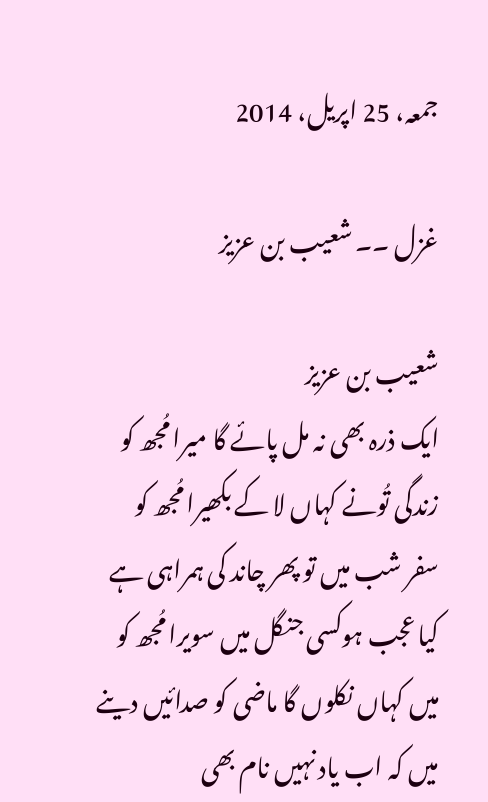جمعہ، 25 اپریل، 2014

غزل ۔۔ شعیب بن عزیز

شعیب بن عزیز
ایک ذرہ بھی نہ مل پائے گا میرا مُجھ کو
زندگی تُونے کہاں لا کے بکھیرا مُجھ کو
سفر شب میں تو پھر چاند کی ہمراہی ہے
کیا عجب ہوکسی جنگل میں سویرا مُجھ کو
میں کہاں نکلوں گا ماضی کو صدائیں دینے
میں کہ اب یاد نہیں نام بھی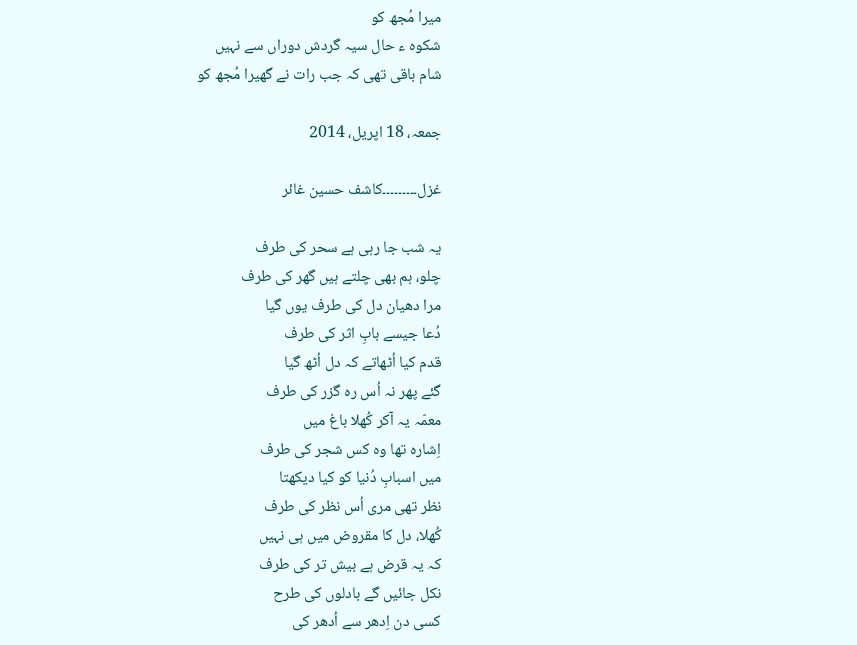میرا مُجھ کو
شکوہ ء حال سیہ گردش دوراں سے نہیں
شام باقی تھی کہ جب رات نے گھیرا مُجھ کو

جمعہ، 18 اپریل، 2014

غزل۔۔۔۔۔۔۔۔۔کاشف حسین غائر

یہ شب جا رہی ہے سحر کی طرف
چلو، ہم بھی چلتے ہیں گھر کی طرف
مرا دھیان دل کی طرف یوں گیا
دُعا جیسے بابِ اثر کی طرف
قدم کیا اُٹھاتے کہ دل اُٹھ گیا
گئے پھر نہ اُس رہ گزر کی طرف
معمّہ یہ آکر کُھلا باغ میں
اِشارہ تھا وہ کس شجر کی طرف
میں اسبابِ دُنیا کو کیا دیکھتا
نظر تھی مری اُس نظر کی طرف
کُھلا، دل کا مقروض میں ہی نہیں
کہ یہ قرض ہے بیش تر کی طرف
نکل جائیں گے بادلوں کی طرح
کسی دن اِدھر سے اُدھر کی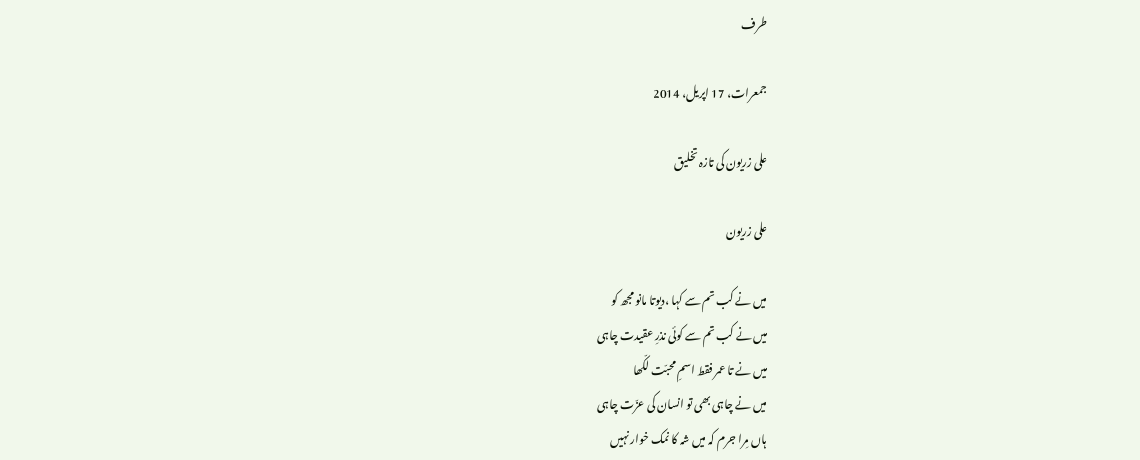طرف

جمعرات، 17 اپریل، 2014

علی زریون کی تازہ تخلیق

علی زریون

میں نے کب تم سے کہا ،دیوتا مانو مجھ کو
میں نے کب تم سے کوئی نذرِ عقیدت چاہی
میں نے تا عمر فقط اسمِ محبّت لکّھا
میں نے چاہی بھی تو انسان کی عزّت چاہی
ہاں مِرا جرم کہ میں شہ کا نمک خوار نہیں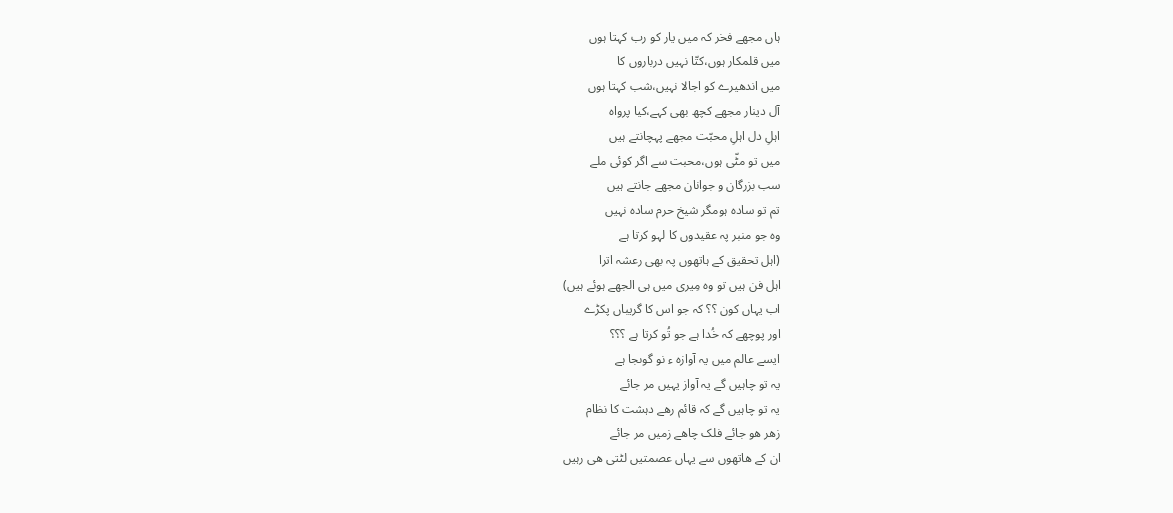ہاں مجھے فخر کہ میں یار کو رب کہتا ہوں
میں قلمکار ہوں،کتّا نہیں درباروں کا
میں اندھیرے کو اجالا نہیں،شب کہتا ہوں
آل دینار مجھے کچھ بھی کہے،کیا پرواہ
اہلِ دل اہلِ محبّت مجھے پہچانتے ہیں
میں تو مٹّی ہوں،محبت سے اگر کوئی ملے
سب بزرگان و جوانان مجھے جانتے ہیں
تم تو سادہ ہومگر شیخ حرم سادہ نہیں
وہ جو منبر پہ عقیدوں کا لہو کرتا ہے
(اہل تحقیق کے ہاتھوں پہ بھی رعشہ اترا
اہل فن ہیں تو وہ مِیری میں ہی الجھے ہوئے ہیں)
اب یہاں کون ؟؟ کہ جو اس کا گریباں پکڑے
اور پوچھے کہ خُدا ہے جو تُو کرتا ہے ؟؟؟
ایسے عالم میں یہ آوازہ ء نو گوںجا ہے
یہ تو چاہیں گے یہ آواز یہیں مر جائے
یہ تو چاہیں گے کہ قائم رھے دہشت کا نظام
زھر ھو جائے فلک چاھے زمیں مر جائے
ان کے ھاتھوں سے یہاں عصمتیں لٹتی ھی رہیں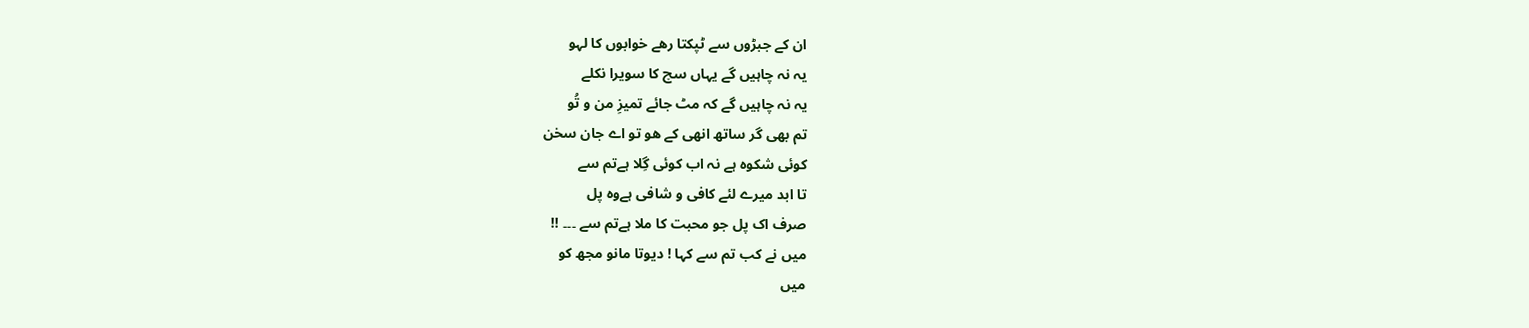ان کے جبڑوں سے ٹپکتا رھے خوابوں کا لہو
یہ نہ چاہیں گے یہاں سچ کا سویرا نکلے
یہ نہ چاہیں گے کہ مٹ جائے تمیزِ من و تُو
تم بھی گر ساتھ انھی کے ھو تو اے جان سخن
کوئی شکوہ ہے نہ اب کوئی گِلا ہےتم سے
تا ابد میرے لئے کافی و شافی ہےوہ پل
صرف اک پل جو محبت کا ملا ہےتم سے ۔۔۔ !!
میں نے کب تم سے کہا ! دیوتا مانو مجھ کو
میں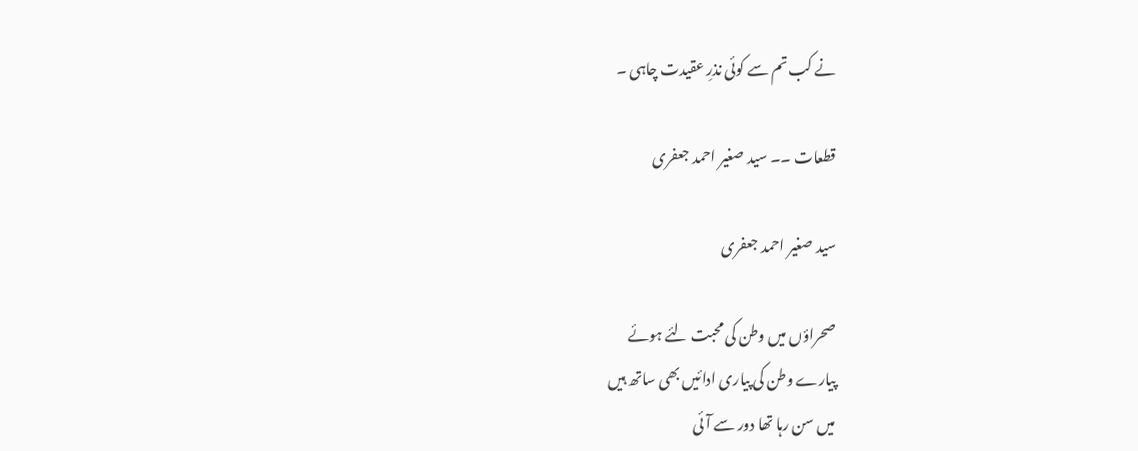نے کب تم سے کوئی نذرِ عقیدت چاہی ۔

قطعات ۔۔ سید صغیر احمد جعفری

سید صغیر احمد جعفری

صحراؤں میں وطن کی محبت لئے ہوئے
پیارے وطن کی پیاری ادائیں بھی ساتھ ہیں
میں سن رہا تھا دور سے آئی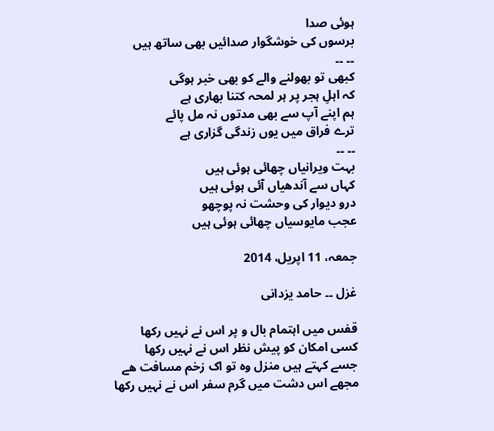ہوئی صدا
برسوں کی خوشگوار صدائیں بھی ساتھ ہیں
۔۔ ۔۔
کبھی تو بھولنے والے کو بھی خبر ہوگی
کہ اہلِ ہجر پر ہر لمحہ کتنا بھاری ہے
ہم اپنے آپ سے بھی مدتوں نہ مل پائے
ترے فراق میں یوں زندگی گزاری ہے
۔۔ ۔۔
بہت ویرانیاں چھائی ہوئی ہیں
کہاں سے آندھیاں آئی ہوئی ہیں
درو دیوار کی وحشت نہ پوچھو
عجب مایوسیاں چھائی ہوئی ہیں

جمعہ، 11 اپریل، 2014

غزل ۔۔ حامد یزدانی

قفس میں اہتمام بال و پر اس نے نہیں رکھا
کسی امکان کو پیش نظر اس نے نہیں رکھا
جسے کہتے ہیں منزل وہ تو اک زخم مسافت ھے
مجھے اس دشت میں گرم سفر اس نے نہیں رکھا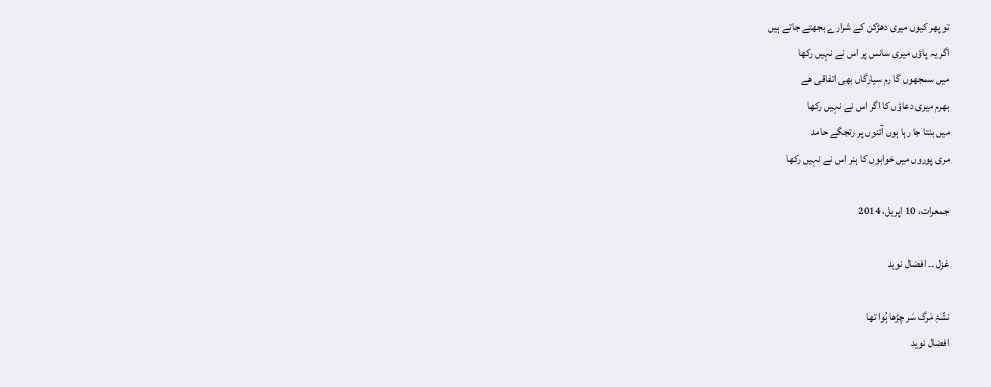تو پھر کیوں میری دھڑکن کے شرارے بجھتے جاتے ہیں
اگر یہ پاؤں میری سانس پر اس نے نہیں رکھا
میں سمجھوں گا رم سیارگاں بھی اتفاقی ھے
بھرم میری دعاؤں کا اگر اس نے نہیں رکھا
میں بنتا جا رہا ہوں آئنوں پر رتجگے حامد
مری پوروں میں خوابوں کا ہنر اس نے نہیں رکھا

جمعرات، 10 اپریل، 2014

غزل ۔۔ افضال نوید

نشّۂِ مَرگ سَر چڑھا ہُوا تھا
افضال نوید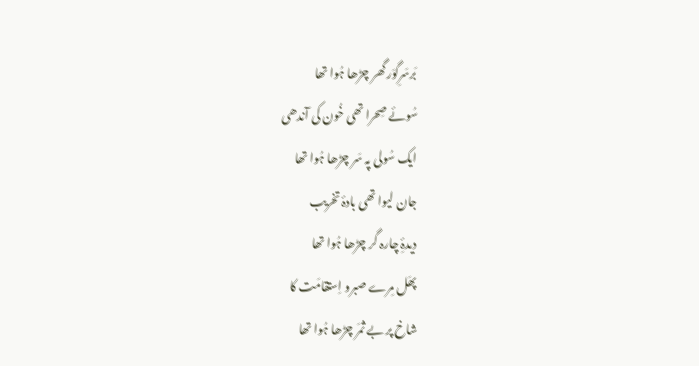بَرسَرِگوَر گھر چڑھا ہُوا تھا
سُوئے صِحرا تھی خُون کی آندھی
ایک سُولی پہ سَر چڑھا ہُوا تھا
جان لیوا تھی بادۂ تخریب
دیدۂِ چارہ گر چڑھا ہُوا تھا
پھَل مِرے صبرو اِستقامَت کا
شاخ پر بے ثمَر چڑھا ہُوا تھا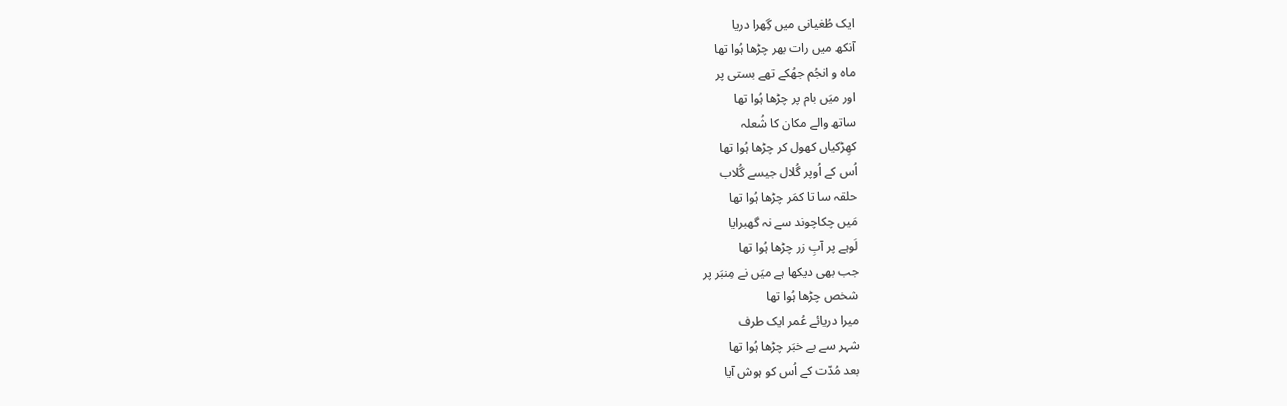ایک طُغیانی میں گِھرا دریا
آنکھ میں رات بھر چڑھا ہُوا تھا
ماہ و انجُم جھُکے تھے بستی پر
اور میَں بام پر چڑھا ہُوا تھا
ساتھ والے مکان کا شُعلہ
کھِڑکیاں کھول کر چڑھا ہُوا تھا
اُس کے اُوپر گُلال جیسے گُلاب
حلقہ سا تا کمَر چڑھا ہُوا تھا
مَیں چکاچوند سے نہ گھبرایا
لَوہے پر آبِ زر چڑھا ہُوا تھا
جب بھی دیکھا ہے میَں نے مِنبَر پر
شخص چڑھا ہُوا تھا
میرا دریائے عُمر ایک طرف
شہر سے بے خبَر چڑھا ہُوا تھا
بعد مُدّت کے اُس کو ہوش آیا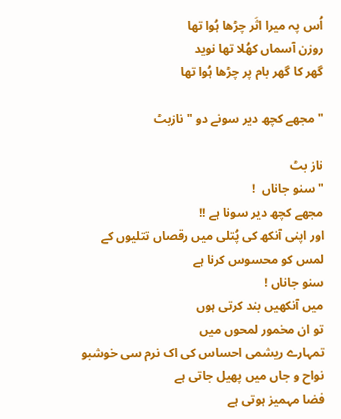اُس پہ میرا اثَر چڑھا ہُوا تھا
روزن آسماں کھُلا تھا نوید
گھر کا گھر بام پر چڑھا ہُوا تھا

"مجھے کچھ دیر سونے دو " نازبٹ

ناز بٹ
"سنو جاناں  !
مجھے کچھ دیر سونا ہے !!
اور اپنی آنکھ کی پُتلی میں رقصاں تتلیوں کے لمس کو محسوس کرنا ہے
سنو جاناں !
میں آنکھیں بند کرتی ہوں
تو ان مخمور لمحوں میں
تمہارے ریشمی احساس کی اک نرم سی خوشبو
نواح و جاں میں پھیل جاتی ہے
فضا مہمیز ہوتی ہے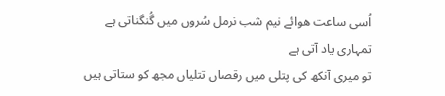اُسی ساعت ھوائے نیم شب نرمل سُروں میں گُنگناتی ہے
تمہاری یاد آتی ہے
تو میری آنکھ کی پتلی میں رقصاں تتلیاں مجھ کو ستاتی ہیں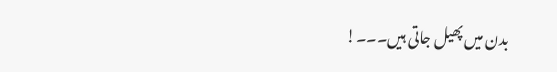بدن میں پھیل جاتی ہیں۔۔۔!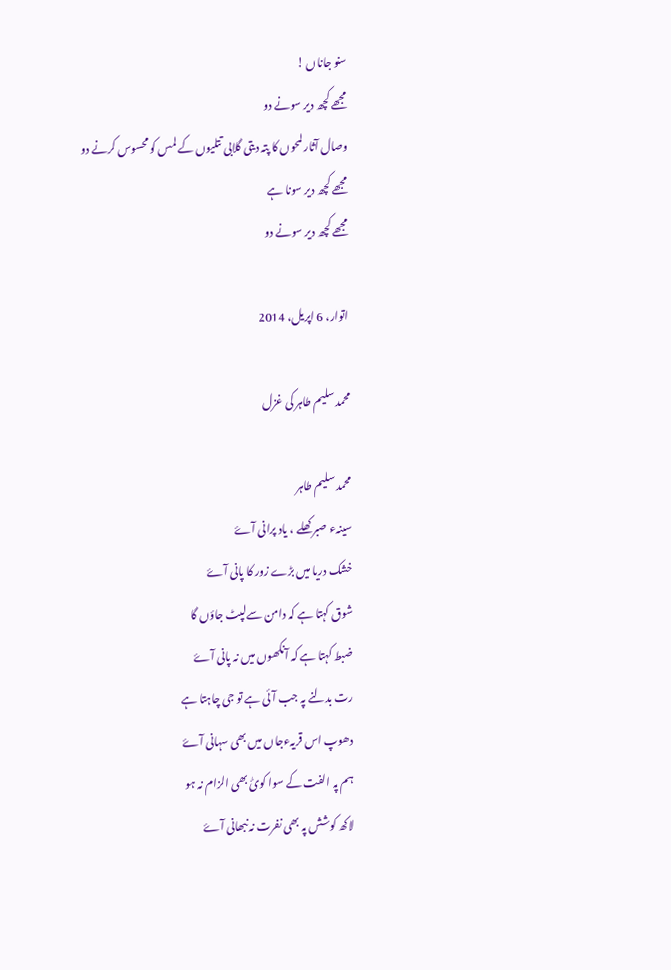سنو جاناں !
مجھے کچھ دیر سونے دو
وصال آثار لمحوں کا پتہ دیتی گلابی تتلیوں کے لمس کو محسوس کرنے دو
مجھے کچھ دیر سونا ہے
مجھے کچھ دیر سونے دو

اتوار، 6 اپریل، 2014

محمد سلیم طاہر کی غزل

محمد سلیم طاہر
سینہء صبر کھلے ، یاد پرانی آۓ
خشک دریا میں بڑے زور کا پانی آۓ
شوق کہتا ہے کہ دامن سےلپٹ جاؤں گا
ضبط کہتا ہے کہ آنکھوں میں نہ پانی آۓ
رت بدلنے پہ جب آئی ہے تو جی چاہتا ہے
دھوپ اس قریہءجاں میں بھی سہانی آۓ
ہم پہ الفت کے سوا کوئٰ بھی الزام نہ ہو
لاکھ کوشش پہ بھی نفرت نہ نبھانی آۓ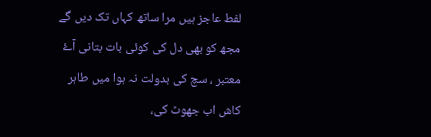لفط عاجز ہیں مرا ساتھ کہاں تک دیں گے
مجھ کو بھی دل کی کوئی بات بتانی آۓ
معتبر ، سچ کی بدولت نہ ہوا میں طاہر
کاش اب جھوٹ کی،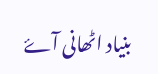بنیاد اٹھانی آۓ